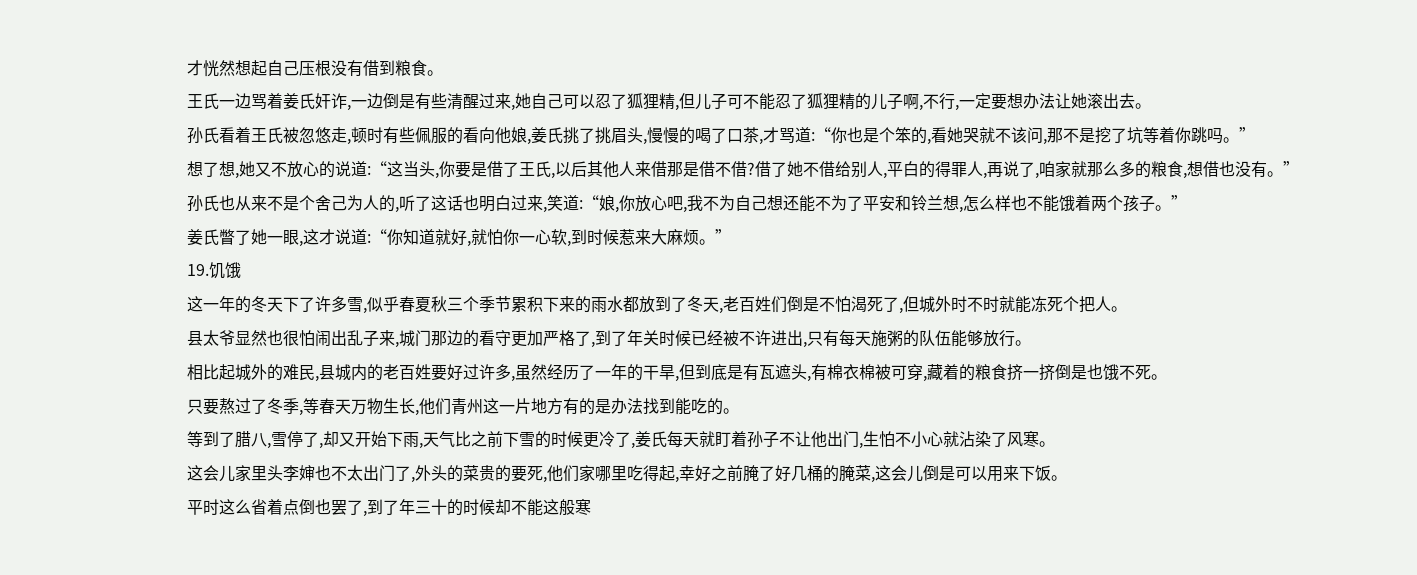才恍然想起自己压根没有借到粮食。
王氏一边骂着姜氏奸诈,一边倒是有些清醒过来,她自己可以忍了狐狸精,但儿子可不能忍了狐狸精的儿子啊,不行,一定要想办法让她滚出去。
孙氏看着王氏被忽悠走,顿时有些佩服的看向他娘,姜氏挑了挑眉头,慢慢的喝了口茶,才骂道:“你也是个笨的,看她哭就不该问,那不是挖了坑等着你跳吗。”
想了想,她又不放心的说道:“这当头,你要是借了王氏,以后其他人来借那是借不借?借了她不借给别人,平白的得罪人,再说了,咱家就那么多的粮食,想借也没有。”
孙氏也从来不是个舍己为人的,听了这话也明白过来,笑道:“娘,你放心吧,我不为自己想还能不为了平安和铃兰想,怎么样也不能饿着两个孩子。”
姜氏瞥了她一眼,这才说道:“你知道就好,就怕你一心软,到时候惹来大麻烦。”
19.饥饿
这一年的冬天下了许多雪,似乎春夏秋三个季节累积下来的雨水都放到了冬天,老百姓们倒是不怕渴死了,但城外时不时就能冻死个把人。
县太爷显然也很怕闹出乱子来,城门那边的看守更加严格了,到了年关时候已经被不许进出,只有每天施粥的队伍能够放行。
相比起城外的难民,县城内的老百姓要好过许多,虽然经历了一年的干旱,但到底是有瓦遮头,有棉衣棉被可穿,藏着的粮食挤一挤倒是也饿不死。
只要熬过了冬季,等春天万物生长,他们青州这一片地方有的是办法找到能吃的。
等到了腊八,雪停了,却又开始下雨,天气比之前下雪的时候更冷了,姜氏每天就盯着孙子不让他出门,生怕不小心就沾染了风寒。
这会儿家里头李婶也不太出门了,外头的菜贵的要死,他们家哪里吃得起,幸好之前腌了好几桶的腌菜,这会儿倒是可以用来下饭。
平时这么省着点倒也罢了,到了年三十的时候却不能这般寒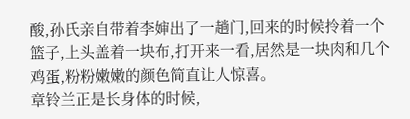酸,孙氏亲自带着李婶出了一趟门,回来的时候拎着一个篮子,上头盖着一块布,打开来一看,居然是一块肉和几个鸡蛋,粉粉嫩嫩的颜色简直让人惊喜。
章铃兰正是长身体的时候,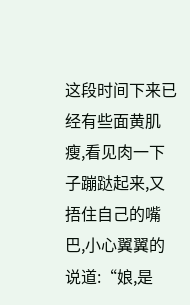这段时间下来已经有些面黄肌瘦,看见肉一下子蹦跶起来,又捂住自己的嘴巴,小心翼翼的说道:“娘,是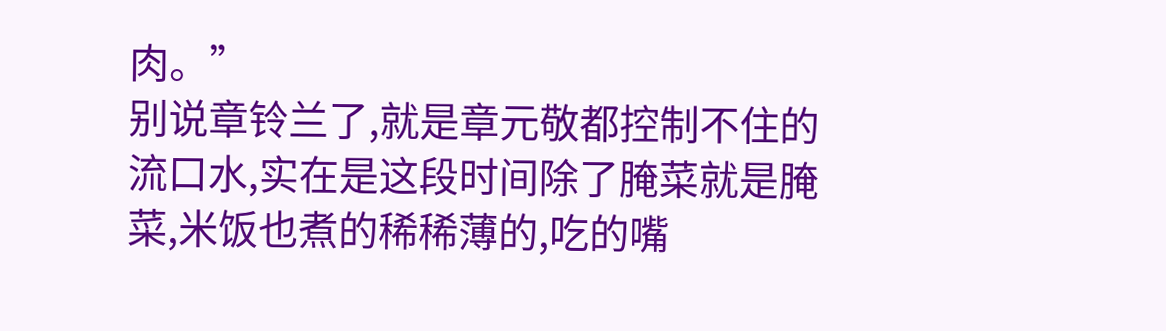肉。”
别说章铃兰了,就是章元敬都控制不住的流口水,实在是这段时间除了腌菜就是腌菜,米饭也煮的稀稀薄的,吃的嘴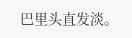巴里头直发淡。